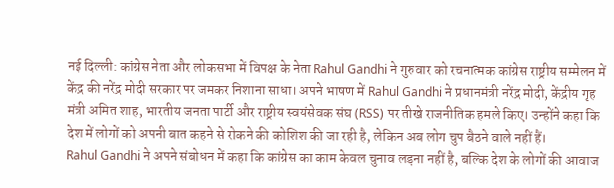नई दिल्ली: कांग्रेस नेता और लोकसभा में विपक्ष के नेता Rahul Gandhi ने गुरुवार को रचनात्मक कांग्रेस राष्ट्रीय सम्मेलन में केंद्र की नरेंद्र मोदी सरकार पर जमकर निशाना साधा। अपने भाषण में Rahul Gandhi ने प्रधानमंत्री नरेंद्र मोदी, केंद्रीय गृह मंत्री अमित शाह, भारतीय जनता पार्टी और राष्ट्रीय स्वयंसेवक संघ (RSS) पर तीखे राजनीतिक हमले किए। उन्होंने कहा कि देश में लोगों को अपनी बात कहने से रोकने की कोशिश की जा रही है, लेकिन अब लोग चुप बैठने वाले नहीं हैं।
Rahul Gandhi ने अपने संबोधन में कहा कि कांग्रेस का काम केवल चुनाव लड़ना नहीं है, बल्कि देश के लोगों की आवाज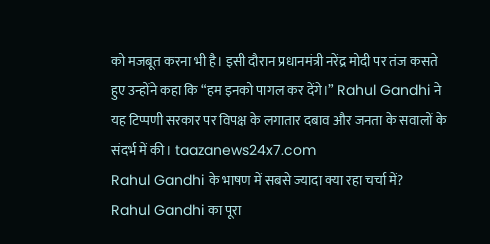को मजबूत करना भी है। इसी दौरान प्रधानमंत्री नरेंद्र मोदी पर तंज कसते हुए उन्होंने कहा कि “हम इनको पागल कर देंगे।” Rahul Gandhi ने यह टिप्पणी सरकार पर विपक्ष के लगातार दबाव और जनता के सवालों के संदर्भ में की। taazanews24x7.com
Rahul Gandhi के भाषण में सबसे ज्यादा क्या रहा चर्चा में?
Rahul Gandhi का पूरा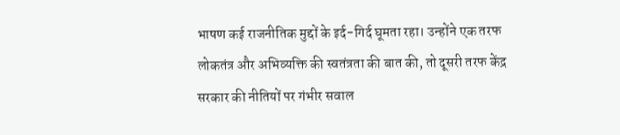भाषण कई राजनीतिक मुद्दों के इर्द-गिर्द घूमता रहा। उन्होंने एक तरफ लोकतंत्र और अभिव्यक्ति की स्वतंत्रता की बात की, तो दूसरी तरफ केंद्र सरकार की नीतियों पर गंभीर सवाल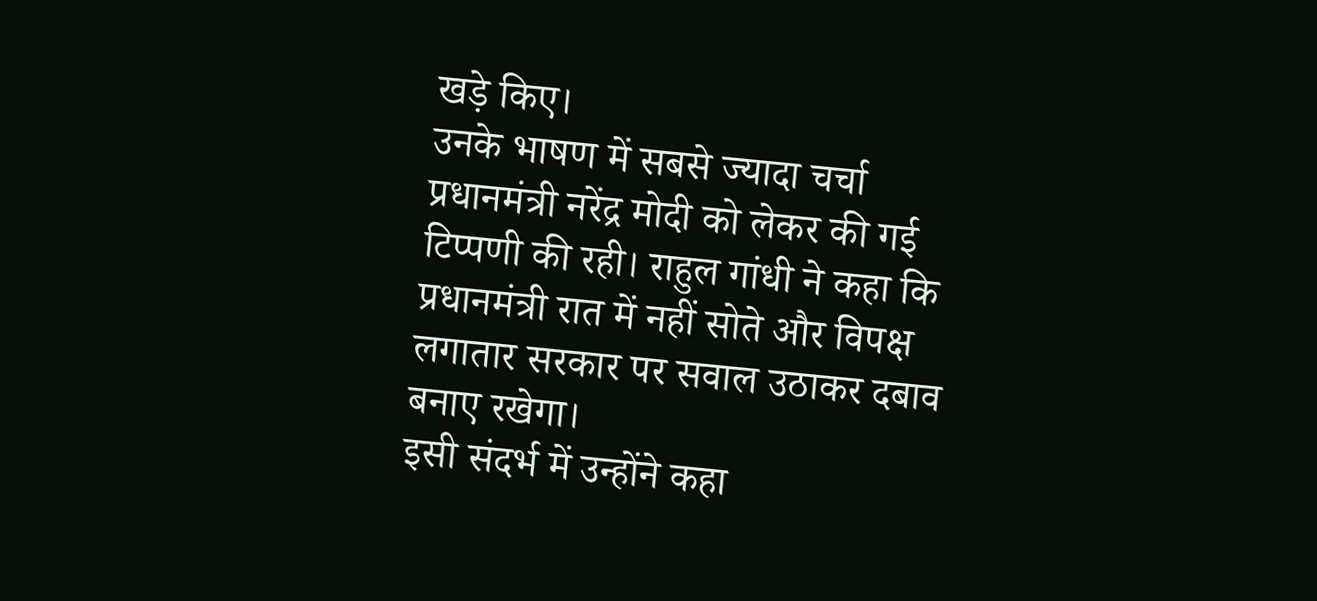खड़े किए।
उनके भाषण में सबसे ज्यादा चर्चा प्रधानमंत्री नरेंद्र मोदी को लेकर की गई टिप्पणी की रही। राहुल गांधी ने कहा कि प्रधानमंत्री रात में नहीं सोते और विपक्ष लगातार सरकार पर सवाल उठाकर दबाव बनाए रखेगा।
इसी संदर्भ में उन्होंने कहा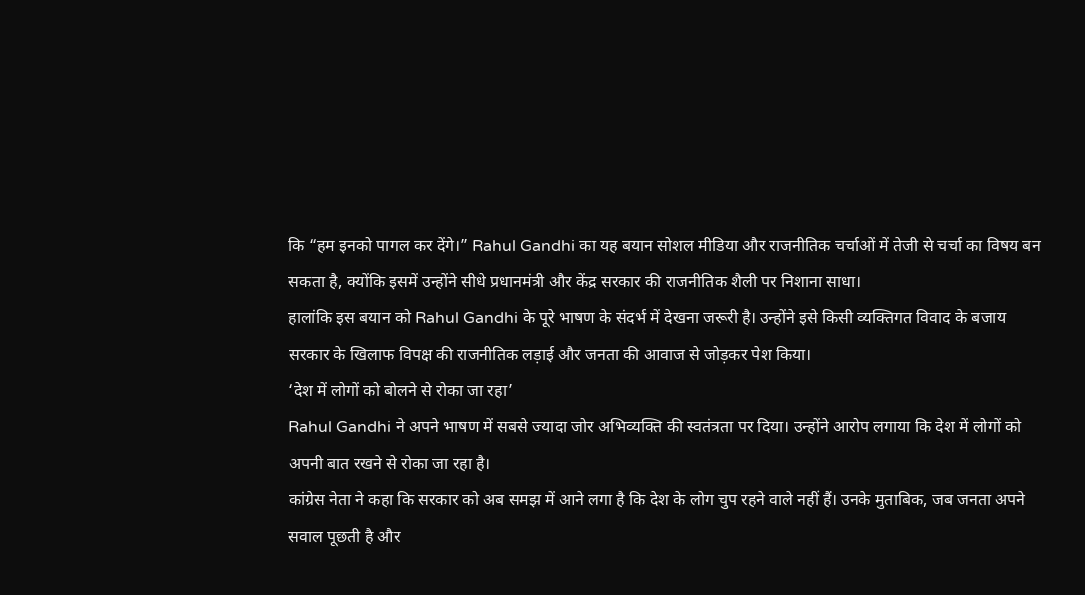कि “हम इनको पागल कर देंगे।” Rahul Gandhi का यह बयान सोशल मीडिया और राजनीतिक चर्चाओं में तेजी से चर्चा का विषय बन सकता है, क्योंकि इसमें उन्होंने सीधे प्रधानमंत्री और केंद्र सरकार की राजनीतिक शैली पर निशाना साधा।
हालांकि इस बयान को Rahul Gandhi के पूरे भाषण के संदर्भ में देखना जरूरी है। उन्होंने इसे किसी व्यक्तिगत विवाद के बजाय सरकार के खिलाफ विपक्ष की राजनीतिक लड़ाई और जनता की आवाज से जोड़कर पेश किया।
‘देश में लोगों को बोलने से रोका जा रहा’
Rahul Gandhi ने अपने भाषण में सबसे ज्यादा जोर अभिव्यक्ति की स्वतंत्रता पर दिया। उन्होंने आरोप लगाया कि देश में लोगों को अपनी बात रखने से रोका जा रहा है।
कांग्रेस नेता ने कहा कि सरकार को अब समझ में आने लगा है कि देश के लोग चुप रहने वाले नहीं हैं। उनके मुताबिक, जब जनता अपने सवाल पूछती है और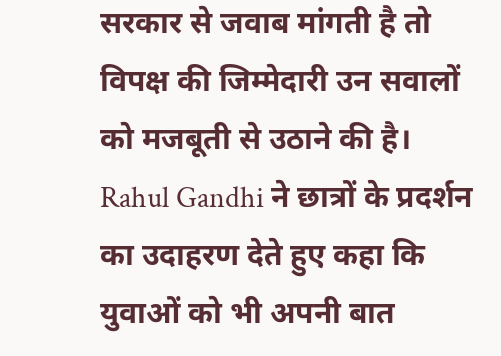सरकार से जवाब मांगती है तो विपक्ष की जिम्मेदारी उन सवालों को मजबूती से उठाने की है।
Rahul Gandhi ने छात्रों के प्रदर्शन का उदाहरण देते हुए कहा कि युवाओं को भी अपनी बात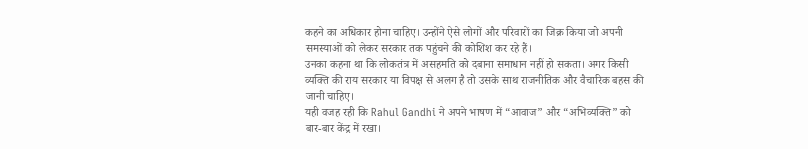कहने का अधिकार होना चाहिए। उन्होंने ऐसे लोगों और परिवारों का जिक्र किया जो अपनी समस्याओं को लेकर सरकार तक पहुंचने की कोशिश कर रहे हैं।
उनका कहना था कि लोकतंत्र में असहमति को दबाना समाधान नहीं हो सकता। अगर किसी व्यक्ति की राय सरकार या विपक्ष से अलग है तो उसके साथ राजनीतिक और वैचारिक बहस की जानी चाहिए।
यही वजह रही कि Rahul Gandhi ने अपने भाषण में “आवाज” और “अभिव्यक्ति” को बार-बार केंद्र में रखा।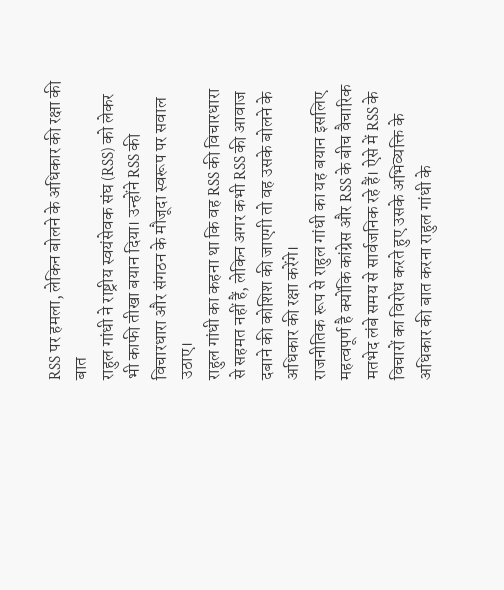RSS पर हमला, लेकिन बोलने के अधिकार की रक्षा की बात
राहुल गांधी ने राष्ट्रीय स्वयंसेवक संघ (RSS) को लेकर भी काफी तीखा बयान दिया। उन्होंने RSS की विचारधारा और संगठन के मौजूदा स्वरूप पर सवाल उठाए।
राहुल गांधी का कहना था कि वह RSS की विचारधारा से सहमत नहीं हैं, लेकिन अगर कभी RSS की आवाज दबाने की कोशिश की जाएगी तो वह उसके बोलने के अधिकार की रक्षा करेंगे।
राजनीतिक रूप से राहुल गांधी का यह बयान इसलिए महत्वपूर्ण है क्योंकि कांग्रेस और RSS के बीच वैचारिक मतभेद लंबे समय से सार्वजनिक रहे हैं। ऐसे में RSS के विचारों का विरोध करते हुए उसके अभिव्यक्ति के अधिकार की बात करना राहुल गांधी के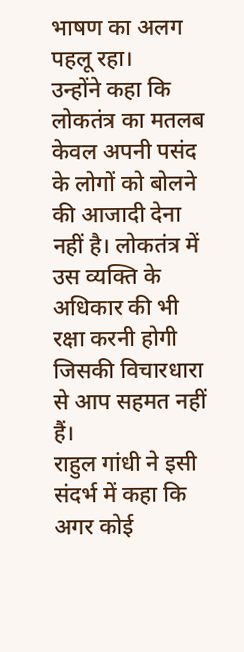भाषण का अलग पहलू रहा।
उन्होंने कहा कि लोकतंत्र का मतलब केवल अपनी पसंद के लोगों को बोलने की आजादी देना नहीं है। लोकतंत्र में उस व्यक्ति के अधिकार की भी रक्षा करनी होगी जिसकी विचारधारा से आप सहमत नहीं हैं।
राहुल गांधी ने इसी संदर्भ में कहा कि अगर कोई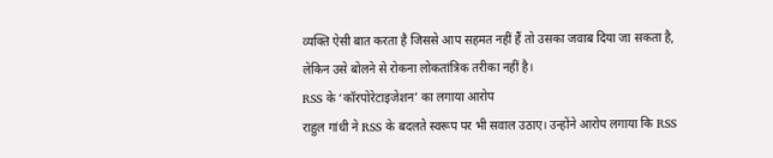व्यक्ति ऐसी बात करता है जिससे आप सहमत नहीं हैं तो उसका जवाब दिया जा सकता है, लेकिन उसे बोलने से रोकना लोकतांत्रिक तरीका नहीं है।
RSS के ‘कॉरपोरेटाइजेशन’ का लगाया आरोप
राहुल गांधी ने RSS के बदलते स्वरूप पर भी सवाल उठाए। उन्होंने आरोप लगाया कि RSS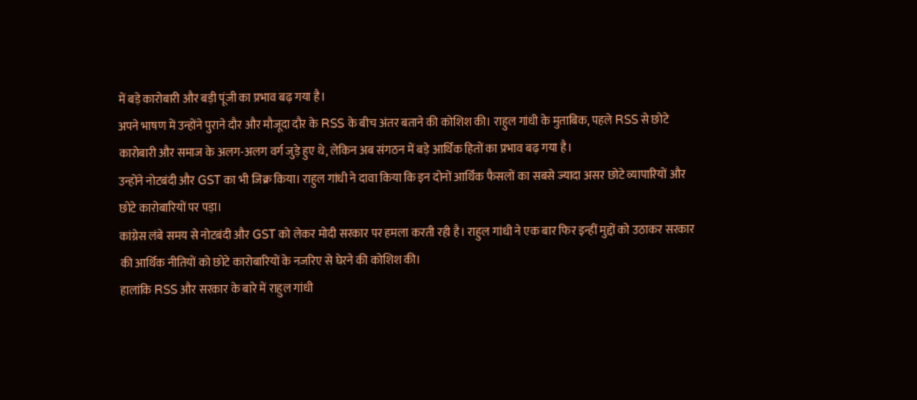में बड़े कारोबारी और बड़ी पूंजी का प्रभाव बढ़ गया है।
अपने भाषण में उन्होंने पुराने दौर और मौजूदा दौर के RSS के बीच अंतर बताने की कोशिश की। राहुल गांधी के मुताबिक, पहले RSS से छोटे कारोबारी और समाज के अलग-अलग वर्ग जुड़े हुए थे, लेकिन अब संगठन में बड़े आर्थिक हितों का प्रभाव बढ़ गया है।
उन्होंने नोटबंदी और GST का भी जिक्र किया। राहुल गांधी ने दावा किया कि इन दोनों आर्थिक फैसलों का सबसे ज्यादा असर छोटे व्यापारियों और छोटे कारोबारियों पर पड़ा।
कांग्रेस लंबे समय से नोटबंदी और GST को लेकर मोदी सरकार पर हमला करती रही है। राहुल गांधी ने एक बार फिर इन्हीं मुद्दों को उठाकर सरकार की आर्थिक नीतियों को छोटे कारोबारियों के नजरिए से घेरने की कोशिश की।
हालांकि RSS और सरकार के बारे में राहुल गांधी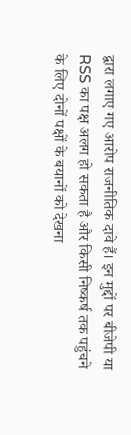द्वारा लगाए गए आरोप राजनीतिक दावे हैं। इन मुद्दों पर बीजेपी या RSS का पक्ष अलग हो सकता है और किसी निष्कर्ष तक पहुंचने के लिए दोनों पक्षों के बयानों को देखना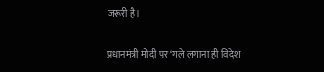जरूरी है।

प्रधानमंत्री मोदी पर ‘गले लगाना ही विदेश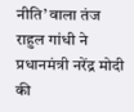नीति’ वाला तंज
राहुल गांधी ने प्रधानमंत्री नरेंद्र मोदी की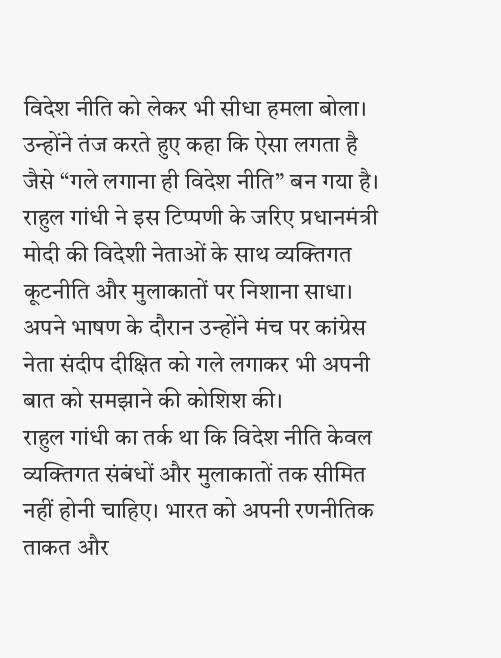विदेश नीति को लेकर भी सीधा हमला बोला। उन्होंने तंज करते हुए कहा कि ऐसा लगता है जैसे “गले लगाना ही विदेश नीति” बन गया है।
राहुल गांधी ने इस टिप्पणी के जरिए प्रधानमंत्री मोदी की विदेशी नेताओं के साथ व्यक्तिगत कूटनीति और मुलाकातों पर निशाना साधा।
अपने भाषण के दौरान उन्होंने मंच पर कांग्रेस नेता संदीप दीक्षित को गले लगाकर भी अपनी बात को समझाने की कोशिश की।
राहुल गांधी का तर्क था कि विदेश नीति केवल व्यक्तिगत संबंधों और मुलाकातों तक सीमित नहीं होनी चाहिए। भारत को अपनी रणनीतिक ताकत और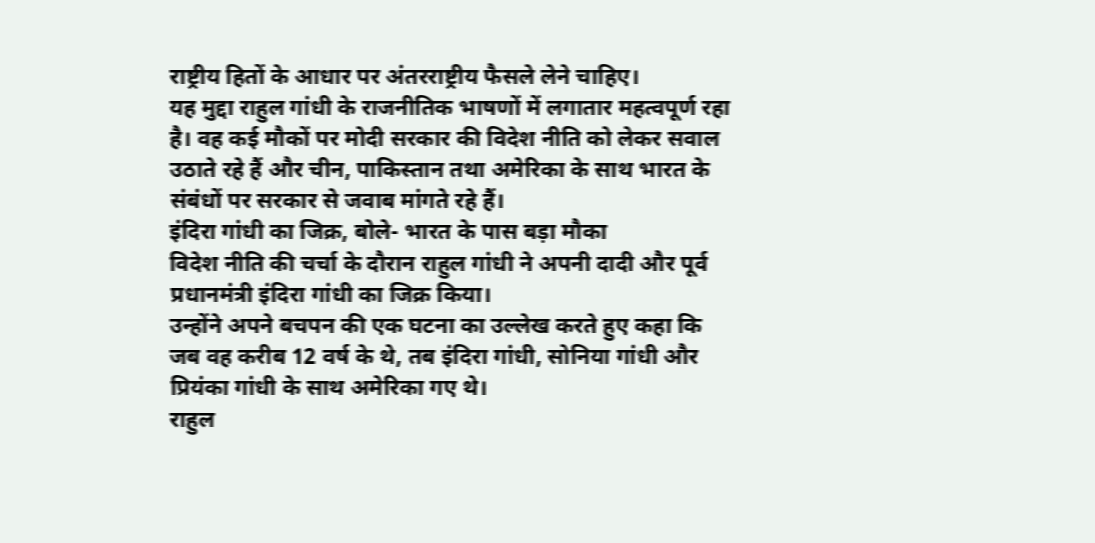राष्ट्रीय हितों के आधार पर अंतरराष्ट्रीय फैसले लेने चाहिए।
यह मुद्दा राहुल गांधी के राजनीतिक भाषणों में लगातार महत्वपूर्ण रहा है। वह कई मौकों पर मोदी सरकार की विदेश नीति को लेकर सवाल उठाते रहे हैं और चीन, पाकिस्तान तथा अमेरिका के साथ भारत के संबंधों पर सरकार से जवाब मांगते रहे हैं।
इंदिरा गांधी का जिक्र, बोले- भारत के पास बड़ा मौका
विदेश नीति की चर्चा के दौरान राहुल गांधी ने अपनी दादी और पूर्व प्रधानमंत्री इंदिरा गांधी का जिक्र किया।
उन्होंने अपने बचपन की एक घटना का उल्लेख करते हुए कहा कि जब वह करीब 12 वर्ष के थे, तब इंदिरा गांधी, सोनिया गांधी और प्रियंका गांधी के साथ अमेरिका गए थे।
राहुल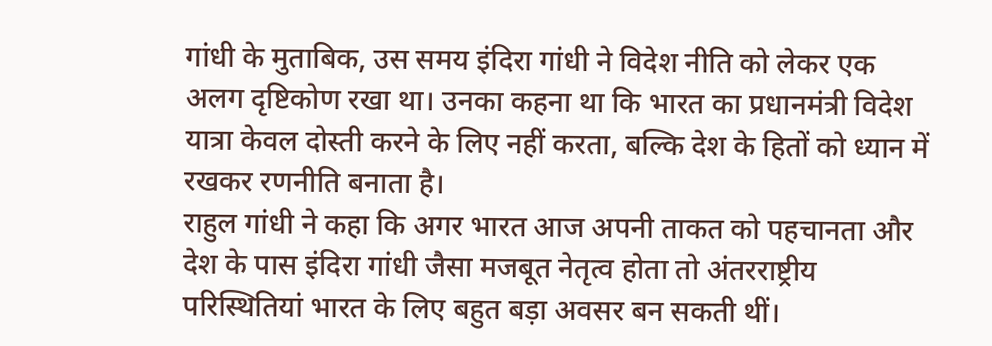गांधी के मुताबिक, उस समय इंदिरा गांधी ने विदेश नीति को लेकर एक अलग दृष्टिकोण रखा था। उनका कहना था कि भारत का प्रधानमंत्री विदेश यात्रा केवल दोस्ती करने के लिए नहीं करता, बल्कि देश के हितों को ध्यान में रखकर रणनीति बनाता है।
राहुल गांधी ने कहा कि अगर भारत आज अपनी ताकत को पहचानता और देश के पास इंदिरा गांधी जैसा मजबूत नेतृत्व होता तो अंतरराष्ट्रीय परिस्थितियां भारत के लिए बहुत बड़ा अवसर बन सकती थीं।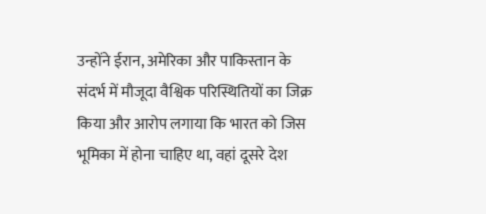उन्होंने ईरान, अमेरिका और पाकिस्तान के संदर्भ में मौजूदा वैश्विक परिस्थितियों का जिक्र किया और आरोप लगाया कि भारत को जिस भूमिका में होना चाहिए था, वहां दूसरे देश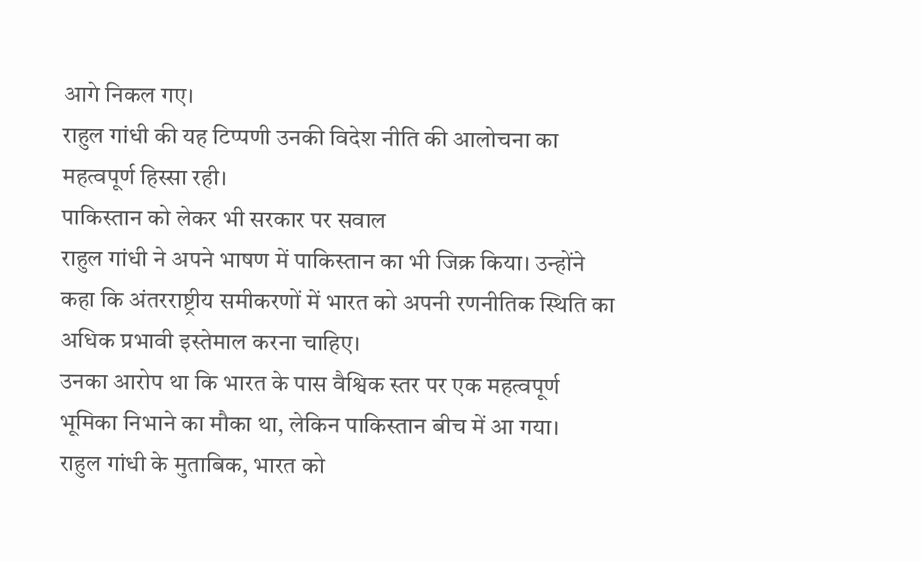आगे निकल गए।
राहुल गांधी की यह टिप्पणी उनकी विदेश नीति की आलोचना का महत्वपूर्ण हिस्सा रही।
पाकिस्तान को लेकर भी सरकार पर सवाल
राहुल गांधी ने अपने भाषण में पाकिस्तान का भी जिक्र किया। उन्होंने कहा कि अंतरराष्ट्रीय समीकरणों में भारत को अपनी रणनीतिक स्थिति का अधिक प्रभावी इस्तेमाल करना चाहिए।
उनका आरोप था कि भारत के पास वैश्विक स्तर पर एक महत्वपूर्ण भूमिका निभाने का मौका था, लेकिन पाकिस्तान बीच में आ गया।
राहुल गांधी के मुताबिक, भारत को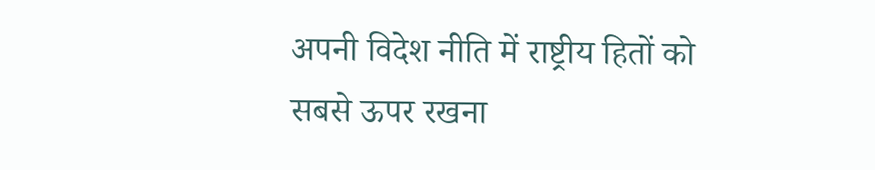अपनी विदेश नीति में राष्ट्रीय हितों को सबसे ऊपर रखना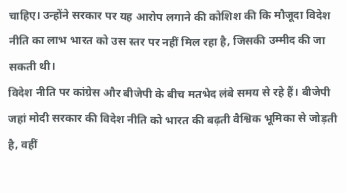चाहिए। उन्होंने सरकार पर यह आरोप लगाने की कोशिश की कि मौजूदा विदेश नीति का लाभ भारत को उस स्तर पर नहीं मिल रहा है, जिसकी उम्मीद की जा सकती थी।
विदेश नीति पर कांग्रेस और बीजेपी के बीच मतभेद लंबे समय से रहे हैं। बीजेपी जहां मोदी सरकार की विदेश नीति को भारत की बढ़ती वैश्विक भूमिका से जोड़ती है, वहीं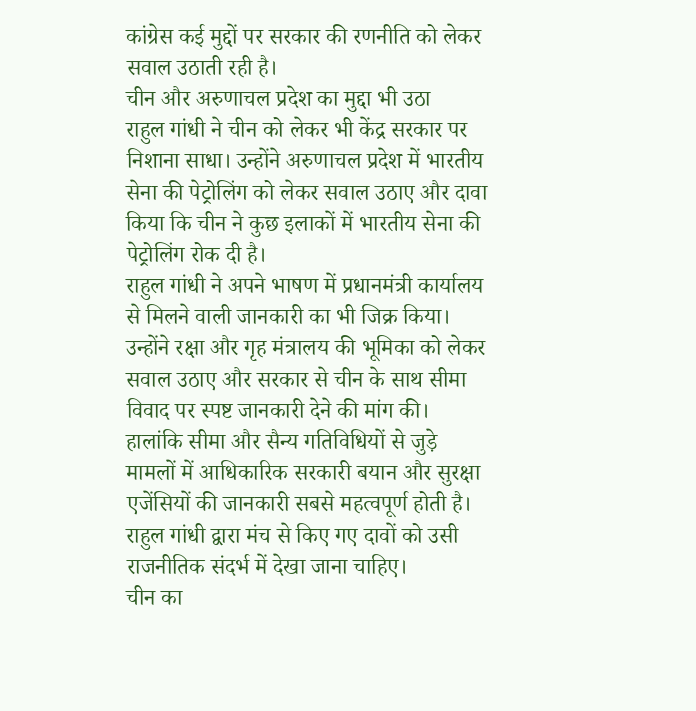कांग्रेस कई मुद्दों पर सरकार की रणनीति को लेकर सवाल उठाती रही है।
चीन और अरुणाचल प्रदेश का मुद्दा भी उठा
राहुल गांधी ने चीन को लेकर भी केंद्र सरकार पर निशाना साधा। उन्होंने अरुणाचल प्रदेश में भारतीय सेना की पेट्रोलिंग को लेकर सवाल उठाए और दावा किया कि चीन ने कुछ इलाकों में भारतीय सेना की पेट्रोलिंग रोक दी है।
राहुल गांधी ने अपने भाषण में प्रधानमंत्री कार्यालय से मिलने वाली जानकारी का भी जिक्र किया।
उन्होंने रक्षा और गृह मंत्रालय की भूमिका को लेकर सवाल उठाए और सरकार से चीन के साथ सीमा विवाद पर स्पष्ट जानकारी देने की मांग की।
हालांकि सीमा और सैन्य गतिविधियों से जुड़े मामलों में आधिकारिक सरकारी बयान और सुरक्षा एजेंसियों की जानकारी सबसे महत्वपूर्ण होती है। राहुल गांधी द्वारा मंच से किए गए दावों को उसी राजनीतिक संदर्भ में देखा जाना चाहिए।
चीन का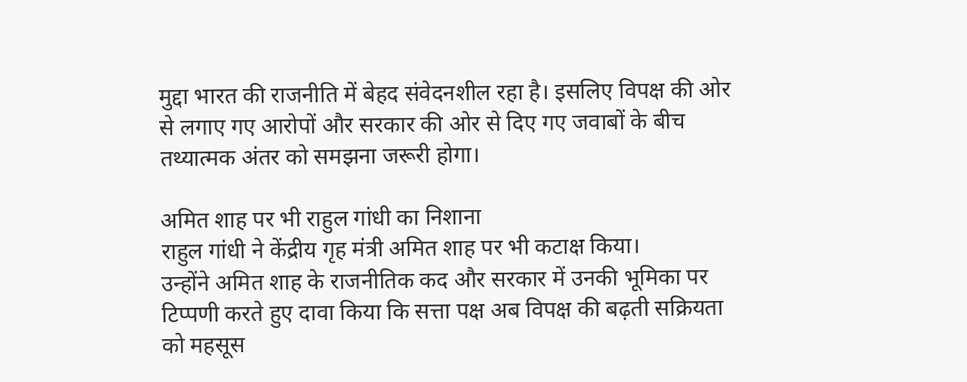मुद्दा भारत की राजनीति में बेहद संवेदनशील रहा है। इसलिए विपक्ष की ओर से लगाए गए आरोपों और सरकार की ओर से दिए गए जवाबों के बीच तथ्यात्मक अंतर को समझना जरूरी होगा।

अमित शाह पर भी राहुल गांधी का निशाना
राहुल गांधी ने केंद्रीय गृह मंत्री अमित शाह पर भी कटाक्ष किया।
उन्होंने अमित शाह के राजनीतिक कद और सरकार में उनकी भूमिका पर टिप्पणी करते हुए दावा किया कि सत्ता पक्ष अब विपक्ष की बढ़ती सक्रियता को महसूस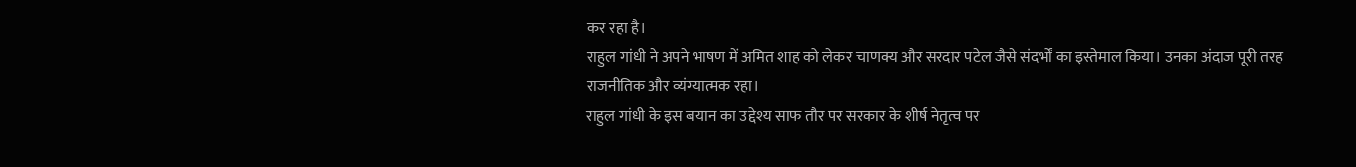कर रहा है।
राहुल गांधी ने अपने भाषण में अमित शाह को लेकर चाणक्य और सरदार पटेल जैसे संदर्भों का इस्तेमाल किया। उनका अंदाज पूरी तरह राजनीतिक और व्यंग्यात्मक रहा।
राहुल गांधी के इस बयान का उद्देश्य साफ तौर पर सरकार के शीर्ष नेतृत्व पर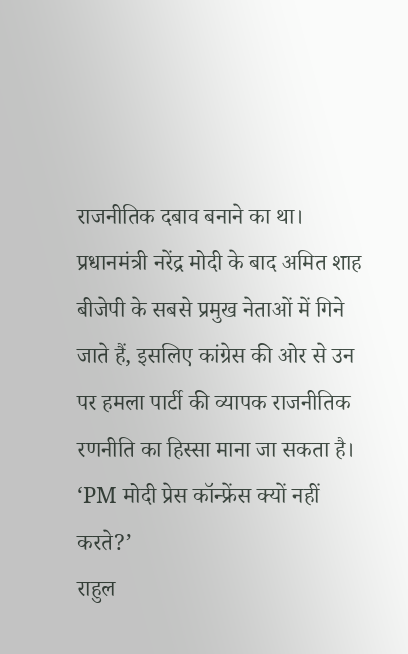राजनीतिक दबाव बनाने का था। प्रधानमंत्री नरेंद्र मोदी के बाद अमित शाह बीजेपी के सबसे प्रमुख नेताओं में गिने जाते हैं, इसलिए कांग्रेस की ओर से उन पर हमला पार्टी की व्यापक राजनीतिक रणनीति का हिस्सा माना जा सकता है।
‘PM मोदी प्रेस कॉन्फ्रेंस क्यों नहीं करते?’
राहुल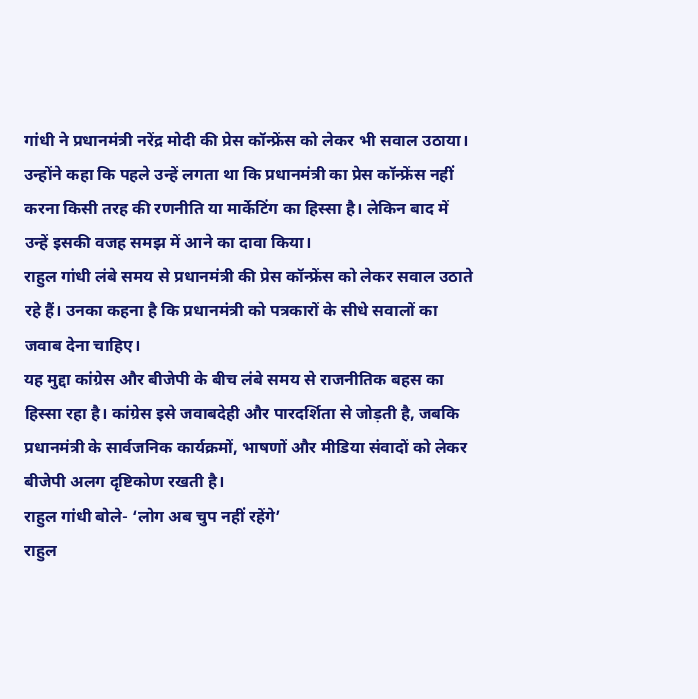गांधी ने प्रधानमंत्री नरेंद्र मोदी की प्रेस कॉन्फ्रेंस को लेकर भी सवाल उठाया।
उन्होंने कहा कि पहले उन्हें लगता था कि प्रधानमंत्री का प्रेस कॉन्फ्रेंस नहीं करना किसी तरह की रणनीति या मार्केटिंग का हिस्सा है। लेकिन बाद में उन्हें इसकी वजह समझ में आने का दावा किया।
राहुल गांधी लंबे समय से प्रधानमंत्री की प्रेस कॉन्फ्रेंस को लेकर सवाल उठाते रहे हैं। उनका कहना है कि प्रधानमंत्री को पत्रकारों के सीधे सवालों का जवाब देना चाहिए।
यह मुद्दा कांग्रेस और बीजेपी के बीच लंबे समय से राजनीतिक बहस का हिस्सा रहा है। कांग्रेस इसे जवाबदेही और पारदर्शिता से जोड़ती है, जबकि प्रधानमंत्री के सार्वजनिक कार्यक्रमों, भाषणों और मीडिया संवादों को लेकर बीजेपी अलग दृष्टिकोण रखती है।
राहुल गांधी बोले- ‘लोग अब चुप नहीं रहेंगे’
राहुल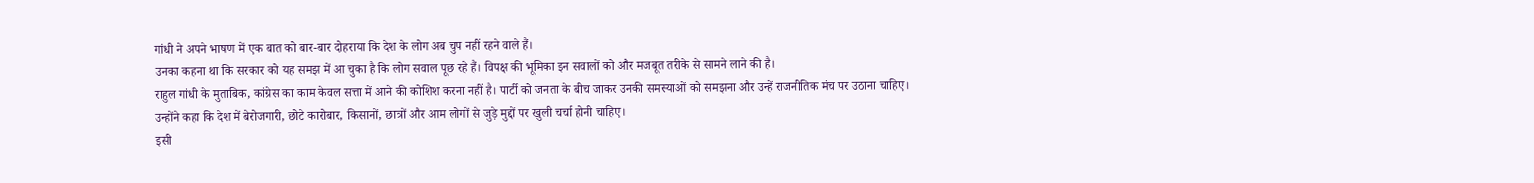गांधी ने अपने भाषण में एक बात को बार-बार दोहराया कि देश के लोग अब चुप नहीं रहने वाले हैं।
उनका कहना था कि सरकार को यह समझ में आ चुका है कि लोग सवाल पूछ रहे हैं। विपक्ष की भूमिका इन सवालों को और मजबूत तरीके से सामने लाने की है।
राहुल गांधी के मुताबिक, कांग्रेस का काम केवल सत्ता में आने की कोशिश करना नहीं है। पार्टी को जनता के बीच जाकर उनकी समस्याओं को समझना और उन्हें राजनीतिक मंच पर उठाना चाहिए।
उन्होंने कहा कि देश में बेरोजगारी, छोटे कारोबार, किसानों, छात्रों और आम लोगों से जुड़े मुद्दों पर खुली चर्चा होनी चाहिए।
इसी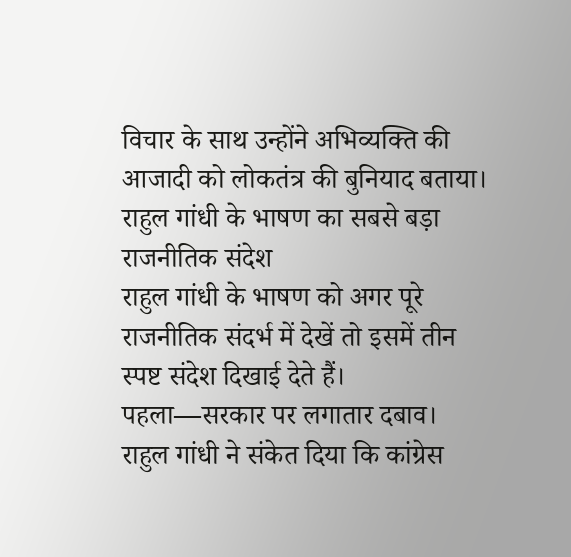विचार के साथ उन्होंने अभिव्यक्ति की आजादी को लोकतंत्र की बुनियाद बताया।
राहुल गांधी के भाषण का सबसे बड़ा राजनीतिक संदेश
राहुल गांधी के भाषण को अगर पूरे राजनीतिक संदर्भ में देखें तो इसमें तीन स्पष्ट संदेश दिखाई देते हैं।
पहला—सरकार पर लगातार दबाव। राहुल गांधी ने संकेत दिया कि कांग्रेस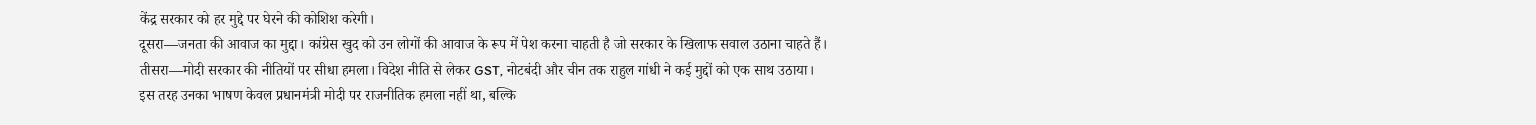केंद्र सरकार को हर मुद्दे पर घेरने की कोशिश करेगी।
दूसरा—जनता की आवाज का मुद्दा। कांग्रेस खुद को उन लोगों की आवाज के रूप में पेश करना चाहती है जो सरकार के खिलाफ सवाल उठाना चाहते हैं।
तीसरा—मोदी सरकार की नीतियों पर सीधा हमला। विदेश नीति से लेकर GST, नोटबंदी और चीन तक राहुल गांधी ने कई मुद्दों को एक साथ उठाया।
इस तरह उनका भाषण केवल प्रधानमंत्री मोदी पर राजनीतिक हमला नहीं था, बल्कि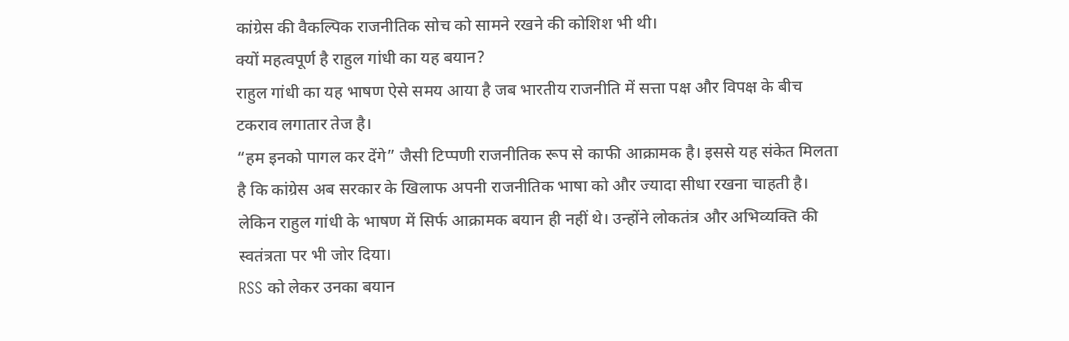कांग्रेस की वैकल्पिक राजनीतिक सोच को सामने रखने की कोशिश भी थी।
क्यों महत्वपूर्ण है राहुल गांधी का यह बयान?
राहुल गांधी का यह भाषण ऐसे समय आया है जब भारतीय राजनीति में सत्ता पक्ष और विपक्ष के बीच टकराव लगातार तेज है।
“हम इनको पागल कर देंगे” जैसी टिप्पणी राजनीतिक रूप से काफी आक्रामक है। इससे यह संकेत मिलता है कि कांग्रेस अब सरकार के खिलाफ अपनी राजनीतिक भाषा को और ज्यादा सीधा रखना चाहती है।
लेकिन राहुल गांधी के भाषण में सिर्फ आक्रामक बयान ही नहीं थे। उन्होंने लोकतंत्र और अभिव्यक्ति की स्वतंत्रता पर भी जोर दिया।
RSS को लेकर उनका बयान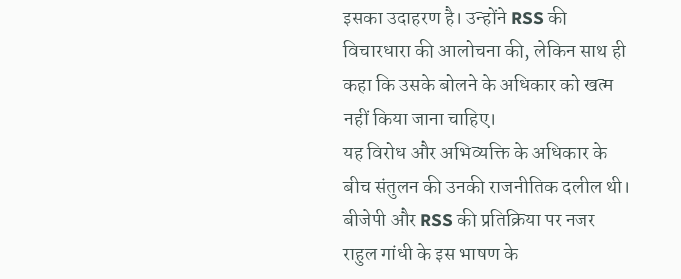इसका उदाहरण है। उन्होंने RSS की विचारधारा की आलोचना की, लेकिन साथ ही कहा कि उसके बोलने के अधिकार को खत्म नहीं किया जाना चाहिए।
यह विरोध और अभिव्यक्ति के अधिकार के बीच संतुलन की उनकी राजनीतिक दलील थी।
बीजेपी और RSS की प्रतिक्रिया पर नजर
राहुल गांधी के इस भाषण के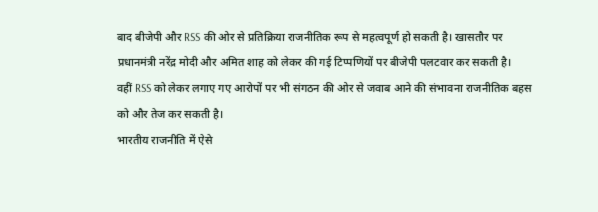बाद बीजेपी और RSS की ओर से प्रतिक्रिया राजनीतिक रूप से महत्वपूर्ण हो सकती है। खासतौर पर प्रधानमंत्री नरेंद्र मोदी और अमित शाह को लेकर की गई टिप्पणियों पर बीजेपी पलटवार कर सकती है।
वहीं RSS को लेकर लगाए गए आरोपों पर भी संगठन की ओर से जवाब आने की संभावना राजनीतिक बहस को और तेज कर सकती है।
भारतीय राजनीति में ऐसे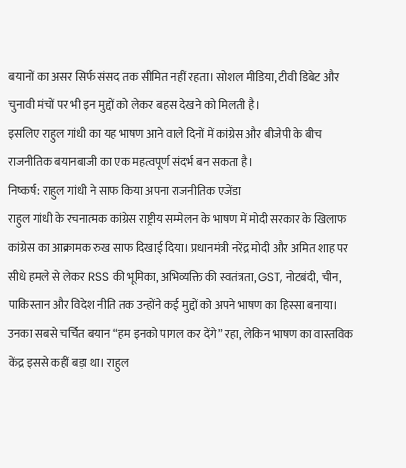बयानों का असर सिर्फ संसद तक सीमित नहीं रहता। सोशल मीडिया, टीवी डिबेट और चुनावी मंचों पर भी इन मुद्दों को लेकर बहस देखने को मिलती है।
इसलिए राहुल गांधी का यह भाषण आने वाले दिनों में कांग्रेस और बीजेपी के बीच राजनीतिक बयानबाजी का एक महत्वपूर्ण संदर्भ बन सकता है।
निष्कर्ष: राहुल गांधी ने साफ किया अपना राजनीतिक एजेंडा
राहुल गांधी के रचनात्मक कांग्रेस राष्ट्रीय सम्मेलन के भाषण में मोदी सरकार के खिलाफ कांग्रेस का आक्रामक रुख साफ दिखाई दिया। प्रधानमंत्री नरेंद्र मोदी और अमित शाह पर सीधे हमले से लेकर RSS की भूमिका, अभिव्यक्ति की स्वतंत्रता, GST, नोटबंदी, चीन, पाकिस्तान और विदेश नीति तक उन्होंने कई मुद्दों को अपने भाषण का हिस्सा बनाया।
उनका सबसे चर्चित बयान “हम इनको पागल कर देंगे” रहा, लेकिन भाषण का वास्तविक केंद्र इससे कहीं बड़ा था। राहुल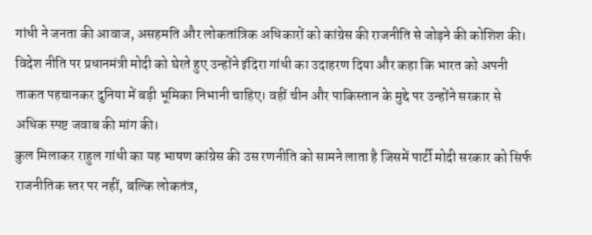गांधी ने जनता की आवाज, असहमति और लोकतांत्रिक अधिकारों को कांग्रेस की राजनीति से जोड़ने की कोशिश की।
विदेश नीति पर प्रधानमंत्री मोदी को घेरते हुए उन्होंने इंदिरा गांधी का उदाहरण दिया और कहा कि भारत को अपनी ताकत पहचानकर दुनिया में बड़ी भूमिका निभानी चाहिए। वहीं चीन और पाकिस्तान के मुद्दे पर उन्होंने सरकार से अधिक स्पष्ट जवाब की मांग की।
कुल मिलाकर राहुल गांधी का यह भाषण कांग्रेस की उस रणनीति को सामने लाता है जिसमें पार्टी मोदी सरकार को सिर्फ राजनीतिक स्तर पर नहीं, बल्कि लोकतंत्र,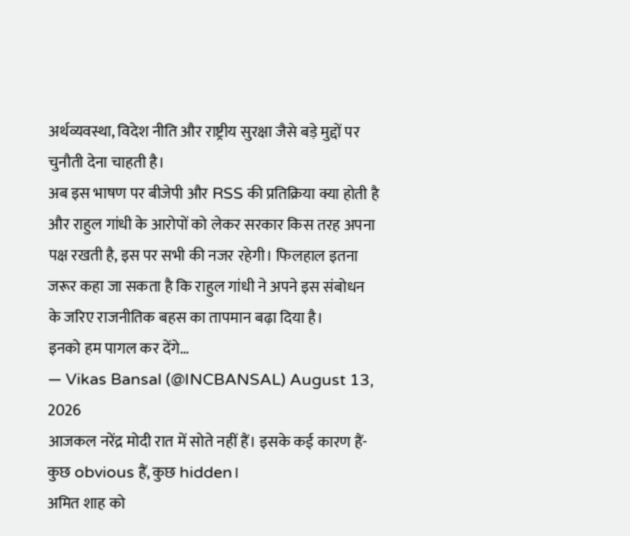अर्थव्यवस्था, विदेश नीति और राष्ट्रीय सुरक्षा जैसे बड़े मुद्दों पर चुनौती देना चाहती है।
अब इस भाषण पर बीजेपी और RSS की प्रतिक्रिया क्या होती है और राहुल गांधी के आरोपों को लेकर सरकार किस तरह अपना पक्ष रखती है, इस पर सभी की नजर रहेगी। फिलहाल इतना जरूर कहा जा सकता है कि राहुल गांधी ने अपने इस संबोधन के जरिए राजनीतिक बहस का तापमान बढ़ा दिया है।
इनको हम पागल कर देंगे…
— Vikas Bansal (@INCBANSAL) August 13, 2026
आजकल नरेंद्र मोदी रात में सोते नहीं हैं। इसके कई कारण हैं- कुछ obvious हैं, कुछ hidden।
अमित शाह को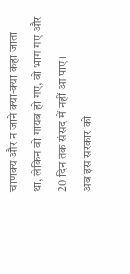चाणक्य और न जाने क्या-क्या कहा जाता था, लेकिन वो गायब हो गए, वो भाग गए और 20 दिन तक संसद में नहीं आ पाए।
अब इस सरकार को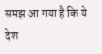समझ आ गया है कि ये देश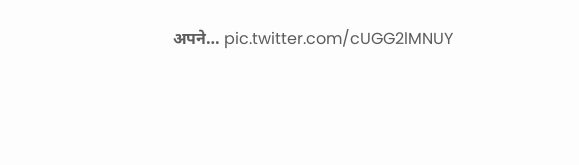अपने… pic.twitter.com/cUGG2lMNUY